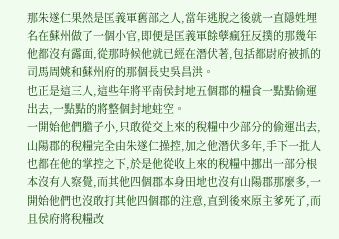那朱遂仁果然是匡義軍舊部之人,當年逃脫之後就一直隱姓埋名在蘇州做了一個小官,即便是匡義軍餘孽瘋狂反撲的那幾年他都沒有露面,從那時候他就已經在潛伏著,包括都尉府被抓的司馬周姚和蘇州府的那個長史吳昌洪。
也正是這三人,這些年將平南侯封地五個郡的糧食一點點偷運出去,一點點的將整個封地蛀空。
一開始他們膽子小,只敢從交上來的稅糧中少部分的偷運出去,山陽郡的稅糧完全由朱遂仁操控,加之他潛伏多年,手下一批人也都在他的掌控之下,於是他從收上來的稅糧中挪出一部分根本沒有人察覺,而其他四個郡本身田地也沒有山陽郡那麼多,一開始他們也沒敢打其他四個郡的注意,直到後來原主爹死了,而且侯府將稅糧改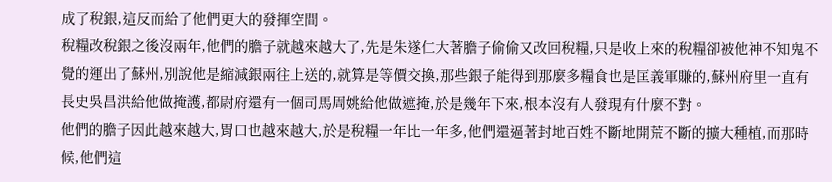成了稅銀,這反而給了他們更大的發揮空間。
稅糧改稅銀之後沒兩年,他們的膽子就越來越大了,先是朱遂仁大著膽子偷偷又改回稅糧,只是收上來的稅糧卻被他神不知鬼不覺的運出了蘇州,別說他是縮減銀兩往上送的,就算是等價交換,那些銀子能得到那麼多糧食也是匡義軍賺的,蘇州府里一直有長史吳昌洪給他做掩護,都尉府還有一個司馬周姚給他做遮掩,於是幾年下來,根本沒有人發現有什麼不對。
他們的膽子因此越來越大,胃口也越來越大,於是稅糧一年比一年多,他們還逼著封地百姓不斷地開荒不斷的擴大種植,而那時候,他們這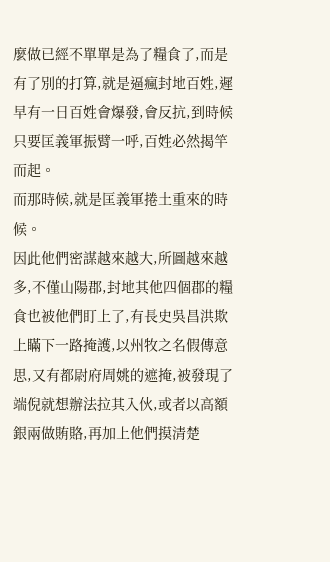麼做已經不單單是為了糧食了,而是有了別的打算,就是逼瘋封地百姓,遲早有一日百姓會爆發,會反抗,到時候只要匡義軍振臂一呼,百姓必然揭竿而起。
而那時候,就是匡義軍捲土重來的時候。
因此他們密謀越來越大,所圖越來越多,不僅山陽郡,封地其他四個郡的糧食也被他們盯上了,有長史吳昌洪欺上瞞下一路掩護,以州牧之名假傳意思,又有都尉府周姚的遮掩,被發現了端倪就想辦法拉其入伙,或者以高額銀兩做賄賂,再加上他們摸清楚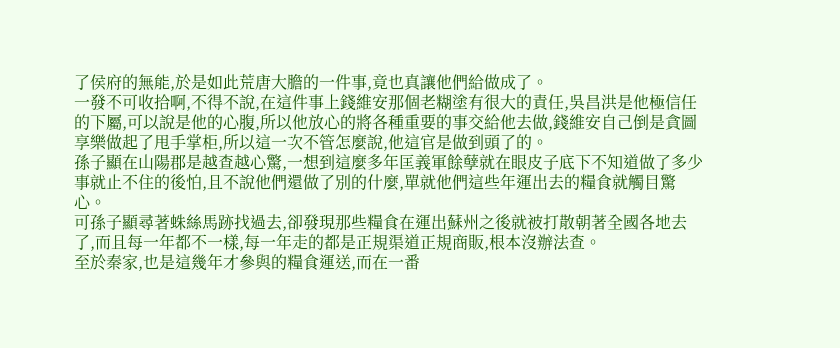了侯府的無能,於是如此荒唐大膽的一件事,竟也真讓他們給做成了。
一發不可收拾啊,不得不說,在這件事上錢維安那個老糊塗有很大的責任,吳昌洪是他極信任的下屬,可以說是他的心腹,所以他放心的將各種重要的事交給他去做,錢維安自己倒是貪圖享樂做起了甩手掌柜,所以這一次不管怎麼說,他這官是做到頭了的。
孫子顯在山陽郡是越查越心驚,一想到這麼多年匡義軍餘孽就在眼皮子底下不知道做了多少事就止不住的後怕,且不說他們還做了別的什麼,單就他們這些年運出去的糧食就觸目驚心。
可孫子顯尋著蛛絲馬跡找過去,卻發現那些糧食在運出蘇州之後就被打散朝著全國各地去了,而且每一年都不一樣,每一年走的都是正規渠道正規商販,根本沒辦法查。
至於秦家,也是這幾年才參與的糧食運送,而在一番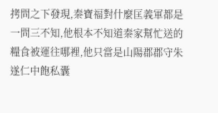拷問之下發現,秦寶福對什麼匡義軍都是一問三不知,他根本不知道秦家幫忙送的糧食被運往哪裡,他只當是山陽郡郡守朱遂仁中飽私囊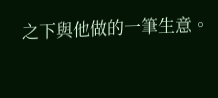之下與他做的一筆生意。